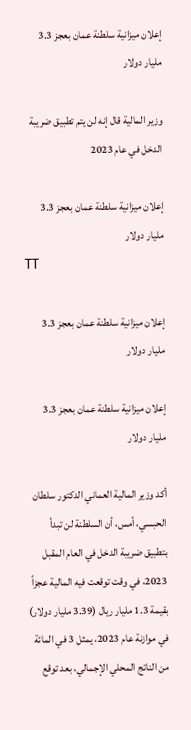إعلان ميزانية سلطنة عمان بعجز 3.3 مليار دولار

وزير المالية قال إنه لن يتم تطبيق ضريبة الدخل في عام 2023

إعلان ميزانية سلطنة عمان بعجز 3.3 مليار دولار
TT

إعلان ميزانية سلطنة عمان بعجز 3.3 مليار دولار

إعلان ميزانية سلطنة عمان بعجز 3.3 مليار دولار

أكد وزير المالية العماني الدكتور سلطان الحبسي، أمس، أن السلطنة لن تبدأ بتطبيق ضريبة الدخل في العام المقبل 2023، في وقت توقعت فيه المالية عجزاً بقيمة 1.3 مليار ريال (3.39 مليار دولار) في موازنة عام 2023، يمثل 3 في المائة من الناتج المحلي الإجمالي، بعد توقع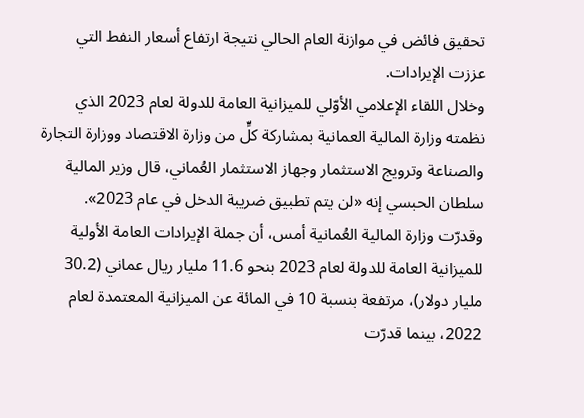تحقيق فائض في موازنة العام الحالي نتيجة ارتفاع أسعار النفط التي عززت الإيرادات.
وخلال اللقاء الإعلامي الأوّلي للميزانية العامة للدولة لعام 2023 الذي نظمته وزارة المالية العمانية بمشاركة كلٍّ من وزارة الاقتصاد ووزارة التجارة والصناعة وترويج الاستثمار وجهاز الاستثمار العُماني، قال وزير المالية سلطان الحبسي إنه «لن يتم تطبيق ضريبة الدخل في عام 2023».
وقدرّت وزارة المالية العُمانية أمس، أن جملة الإيرادات العامة الأولية للميزانية العامة للدولة لعام 2023 بنحو 11.6 مليار ريال عماني (30.2 مليار دولار)، مرتفعة بنسبة 10 في المائة عن الميزانية المعتمدة لعام 2022، بينما قدرّت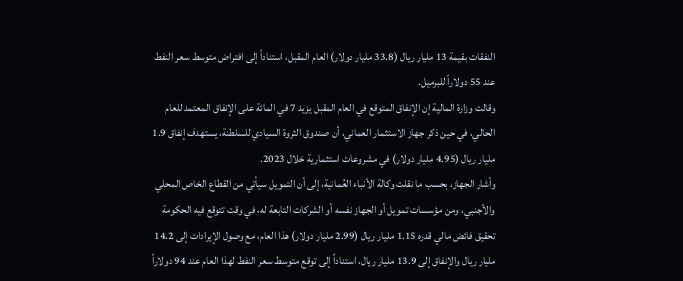النفقات بقيمة 13 مليار ريال (33.8 مليار دولار) العام المقبل، استناداً إلى افتراض متوسط سعر النفط عند 55 دولاراً للبرميل.
وقالت وزارة المالية إن الإنفاق المتوقع في العام المقبل يزيد 7 في المائة على الإنفاق المعتمد للعام الحالي، في حين ذكر جهاز الاستثمار العماني، أن صندوق الثروة السيادي للسلطنة، يستهدف إنفاق 1.9 مليار ريال (4.95 مليار دولار) في مشروعات استثمارية خلال 2023.
وأشار الجهاز، بحسب ما نقلت وكالة الأنباء العُمانية، إلى أن التمويل سيأتي من القطاع الخاص المحلي والأجنبي، ومن مؤسسات تمويل أو الجهاز نفسه أو الشركات التابعة له، في وقت تتوقع فيه الحكومة تحقيق فائض مالي قدره 1.15 مليار ريال (2.99 مليار دولار) هذا العام، مع وصول الإيرادات إلى 14.2 مليار ريال والإنفاق إلى 13.9 مليار ريال، استناداً إلى توقع متوسط سعر النفط لهذا العام عند 94 دولاراً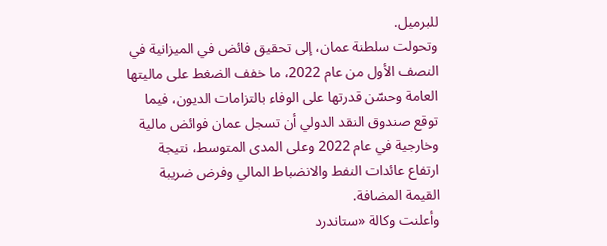للبرميل.
وتحولت سلطنة عمان، إلى تحقيق فائض في الميزانية في النصف الأول من عام 2022، ما خفف الضغط على ماليتها العامة وحسّن قدرتها على الوفاء بالتزامات الديون، فيما توقع صندوق النقد الدولي أن تسجل عمان فوائض مالية وخارجية في عام 2022 وعلى المدى المتوسط، نتيجة ارتفاع عائدات النفط والانضباط المالي وفرض ضريبة القيمة المضافة.
وأعلنت وكالة «ستاندرد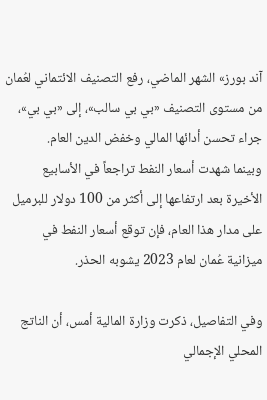آند بورز» الشهر الماضي، رفع التصنيف الائتماني لعُمان من مستوى التصنيف «بي بي سالب»، إلى «بي بي»، جراء تحسن أدائها المالي وخفض الدين العام.
وبينما شهدت أسعار النفط تراجعاً في الأسابيع الأخيرة بعد ارتفاعها إلى أكثر من 100 دولار للبرميل على مدار هذا العام، فإن توقع أسعار النفط في ميزانية عُمان لعام 2023 يشوبه الحذر.

وفي التفاصيل، ذكرت وزارة المالية أمس، أن الناتج المحلي الإجمالي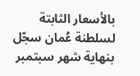بالأسعار الثابتة لسلطنة عُمان سجّل بنهاية شهر سبتمبر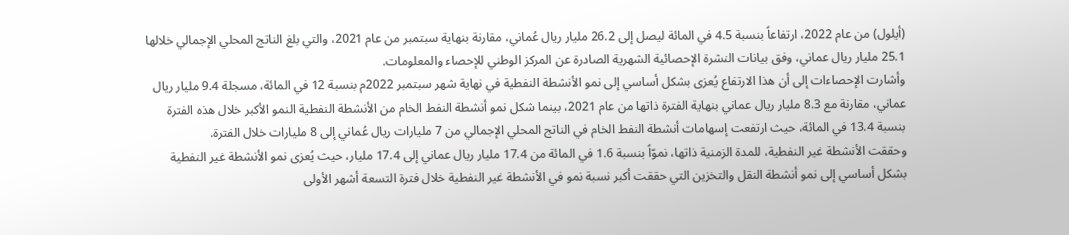(أيلول) من عام 2022، ارتفاعاً بنسبة 4.5 في المائة ليصل إلى 26.2 مليار ريال عُماني، مقارنة بنهاية سبتمبر من عام 2021، والتي بلغ الناتج المحلي الإجمالي خلالها 25.1 مليار ريال عماني، وفق بيانات النشرة الإحصائية الشهرية الصادرة عن المركز الوطني للإحصاء والمعلومات.
وأشارت الإحصاءات إلى أن هذا الارتفاع يُعزى بشكل أساسي إلى نمو الأنشطة النفطية في نهاية شهر سبتمبر 2022م بنسبة 12 في المائة، مسجلة 9.4 مليار ريال عماني، مقارنة مع 8.3 مليار ريال عماني بنهاية الفترة ذاتها من عام 2021، بينما شكل نمو أنشطة النفط الخام من الأنشطة النفطية النمو الأكبر خلال هذه الفترة بنسبة 13.4 في المائة، حيث ارتفعت إسهامات أنشطة النفط الخام في الناتج المحلي الإجمالي من 7 مليارات ريال عُماني إلى 8 مليارات خلال الفترة.
وحققت الأنشطة غير النفطية، للمدة الزمنية ذاتها، نموّاً بنسبة 1.6 في المائة من 17.4 مليار ريال عماني إلى 17.4 مليار، حيث يُعزى نمو الأنشطة غير النفطية بشكل أساسي إلى نمو أنشطة النقل والتخزين التي حققت أكبر نسبة نمو في الأنشطة غير النفطية خلال فترة التسعة أشهر الأولى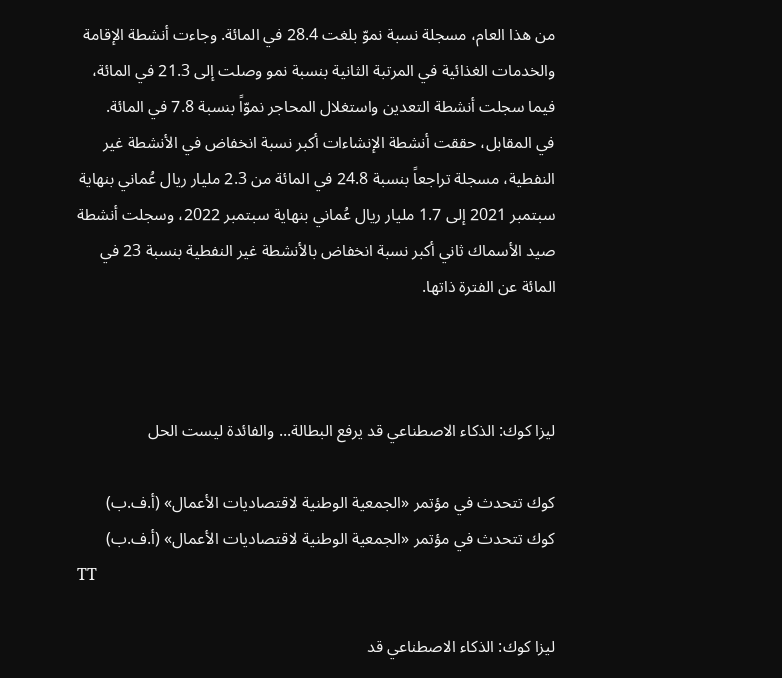من هذا العام، مسجلة نسبة نموّ بلغت 28.4 في المائة. وجاءت أنشطة الإقامة والخدمات الغذائية في المرتبة الثانية بنسبة نمو وصلت إلى 21.3 في المائة، فيما سجلت أنشطة التعدين واستغلال المحاجر نموّاً بنسبة 7.8 في المائة.
في المقابل، حققت أنشطة الإنشاءات أكبر نسبة انخفاض في الأنشطة غير النفطية، مسجلة تراجعاً بنسبة 24.8 في المائة من 2.3 مليار ريال عُماني بنهاية سبتمبر 2021 إلى 1.7 مليار ريال عُماني بنهاية سبتمبر 2022، وسجلت أنشطة صيد الأسماك ثاني أكبر نسبة انخفاض بالأنشطة غير النفطية بنسبة 23 في المائة عن الفترة ذاتها.



ليزا كوك: الذكاء الاصطناعي قد يرفع البطالة... والفائدة ليست الحل

كوك تتحدث في مؤتمر «الجمعية الوطنية لاقتصاديات الأعمال» (أ.ف.ب)
كوك تتحدث في مؤتمر «الجمعية الوطنية لاقتصاديات الأعمال» (أ.ف.ب)
TT

ليزا كوك: الذكاء الاصطناعي قد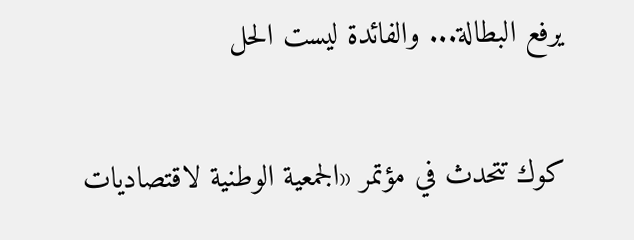يرفع البطالة... والفائدة ليست الحل

كوك تتحدث في مؤتمر «الجمعية الوطنية لاقتصاديات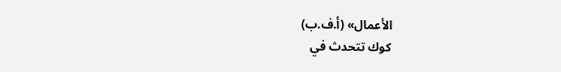الأعمال» (أ.ف.ب)
كوك تتحدث في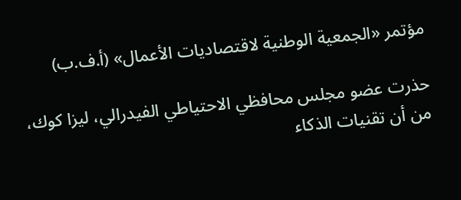مؤتمر «الجمعية الوطنية لاقتصاديات الأعمال» (أ.ف.ب)

حذرت عضو مجلس محافظي الاحتياطي الفيدرالي، ليزا كوك، من أن تقنيات الذكاء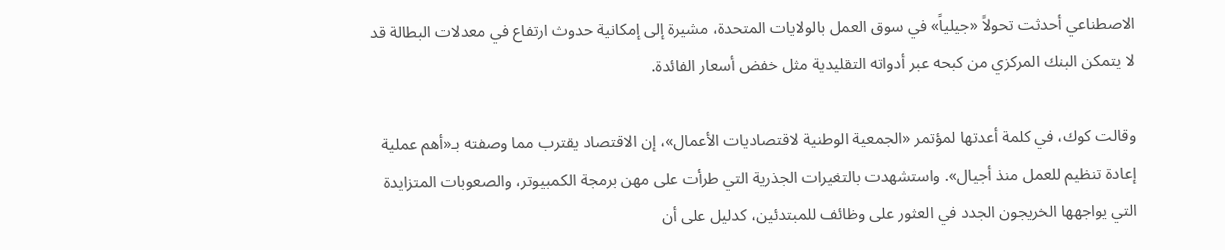الاصطناعي أحدثت تحولاً «جيلياً» في سوق العمل بالولايات المتحدة، مشيرة إلى إمكانية حدوث ارتفاع في معدلات البطالة قد لا يتمكن البنك المركزي من كبحه عبر أدواته التقليدية مثل خفض أسعار الفائدة.

وقالت كوك، في كلمة أعدتها لمؤتمر «الجمعية الوطنية لاقتصاديات الأعمال»، إن الاقتصاد يقترب مما وصفته بـ«أهم عملية إعادة تنظيم للعمل منذ أجيال». واستشهدت بالتغيرات الجذرية التي طرأت على مهن برمجة الكمبيوتر، والصعوبات المتزايدة التي يواجهها الخريجون الجدد في العثور على وظائف للمبتدئين، كدليل على أن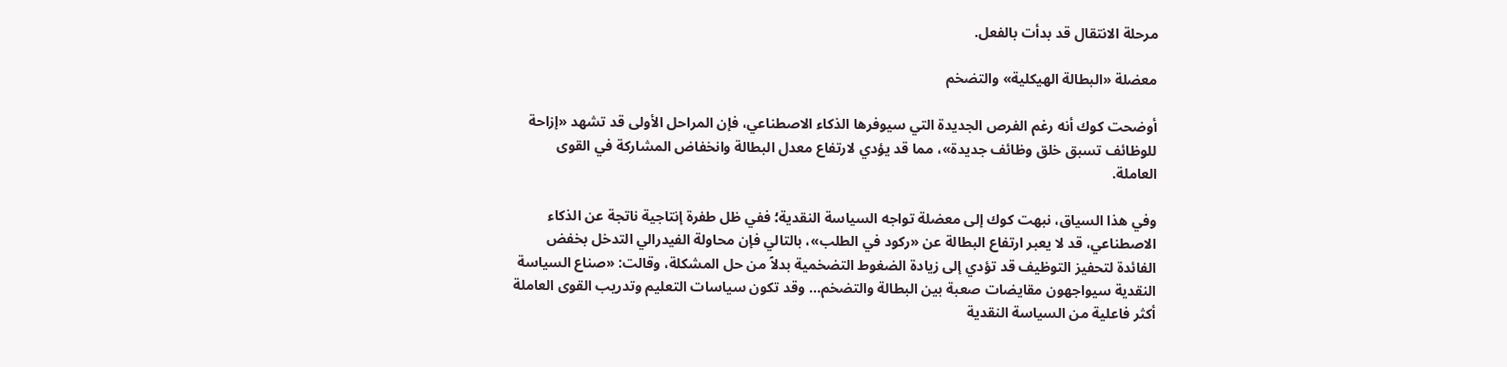مرحلة الانتقال قد بدأت بالفعل.

معضلة «البطالة الهيكلية» والتضخم

أوضحت كوك أنه رغم الفرص الجديدة التي سيوفرها الذكاء الاصطناعي، فإن المراحل الأولى قد تشهد «إزاحة للوظائف تسبق خلق وظائف جديدة»، مما قد يؤدي لارتفاع معدل البطالة وانخفاض المشاركة في القوى العاملة.

وفي هذا السياق، نبهت كوك إلى معضلة تواجه السياسة النقدية؛ ففي ظل طفرة إنتاجية ناتجة عن الذكاء الاصطناعي، قد لا يعبر ارتفاع البطالة عن «ركود في الطلب»، بالتالي فإن محاولة الفيدرالي التدخل بخفض الفائدة لتحفيز التوظيف قد تؤدي إلى زيادة الضغوط التضخمية بدلاً من حل المشكلة، وقالت: «صناع السياسة النقدية سيواجهون مقايضات صعبة بين البطالة والتضخم... وقد تكون سياسات التعليم وتدريب القوى العاملة أكثر فاعلية من السياسة النقدية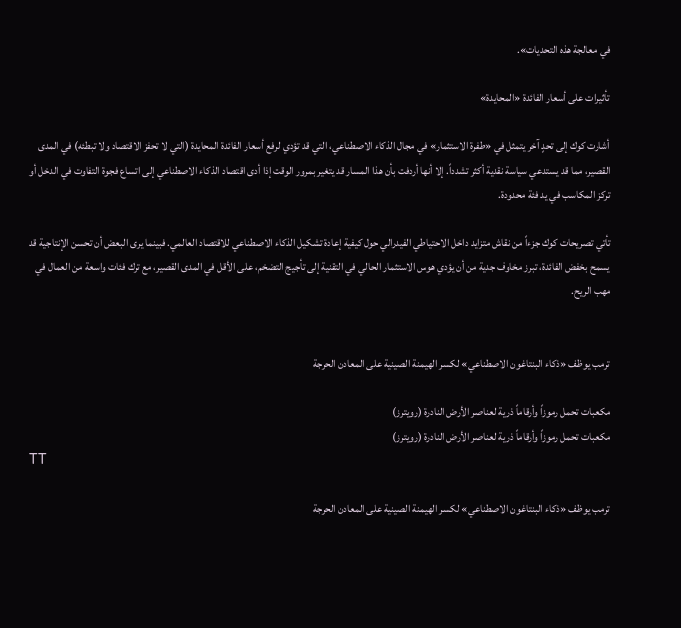في معالجة هذه التحديات».

تأثيرات على أسعار الفائدة «المحايدة»

أشارت كوك إلى تحدٍ آخر يتمثل في «طفرة الاستثمار» في مجال الذكاء الاصطناعي، التي قد تؤدي لرفع أسعار الفائدة المحايدة (التي لا تحفز الاقتصاد ولا تبطئه) في المدى القصير، مما قد يستدعي سياسة نقدية أكثر تشدداً. إلا أنها أردفت بأن هذا المسار قد يتغير بمرور الوقت إذا أدى اقتصاد الذكاء الاصطناعي إلى اتساع فجوة التفاوت في الدخل أو تركز المكاسب في يد فئة محدودة.

تأتي تصريحات كوك جزءاً من نقاش متزايد داخل الاحتياطي الفيدرالي حول كيفية إعادة تشكيل الذكاء الاصطناعي للاقتصاد العالمي. فبينما يرى البعض أن تحسن الإنتاجية قد يسمح بخفض الفائدة، تبرز مخاوف جدية من أن يؤدي هوس الاستثمار الحالي في التقنية إلى تأجيج التضخم، على الأقل في المدى القصير، مع ترك فئات واسعة من العمال في مهب الريح.


ترمب يوظف «ذكاء البنتاغون الاصطناعي» لكسر الهيمنة الصينية على المعادن الحرجة

مكعبات تحمل رموزاً وأرقاماً ذرية لعناصر الأرض النادرة (رويترز)
مكعبات تحمل رموزاً وأرقاماً ذرية لعناصر الأرض النادرة (رويترز)
TT

ترمب يوظف «ذكاء البنتاغون الاصطناعي» لكسر الهيمنة الصينية على المعادن الحرجة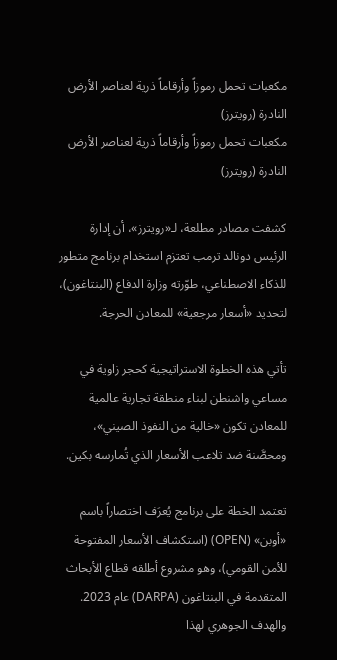مكعبات تحمل رموزاً وأرقاماً ذرية لعناصر الأرض النادرة (رويترز)
مكعبات تحمل رموزاً وأرقاماً ذرية لعناصر الأرض النادرة (رويترز)

كشفت مصادر مطلعة، لـ«رويترز»، أن إدارة الرئيس دونالد ترمب تعتزم استخدام برنامج متطور للذكاء الاصطناعي، طوّرته وزارة الدفاع (البنتاغون)، لتحديد «أسعار مرجعية» للمعادن الحرجة.

تأتي هذه الخطوة الاستراتيجية كحجر زاوية في مساعي واشنطن لبناء منطقة تجارية عالمية للمعادن تكون «خالية من النفوذ الصيني»، ومحصَّنة ضد تلاعب الأسعار الذي تُمارسه بكين.

تعتمد الخطة على برنامج يُعرَف اختصاراً باسم «أوبن» (OPEN) (استكشاف الأسعار المفتوحة للأمن القومي)، وهو مشروع أطلقه قطاع الأبحاث المتقدمة في البنتاغون (DARPA) عام 2023. والهدف الجوهري لهذا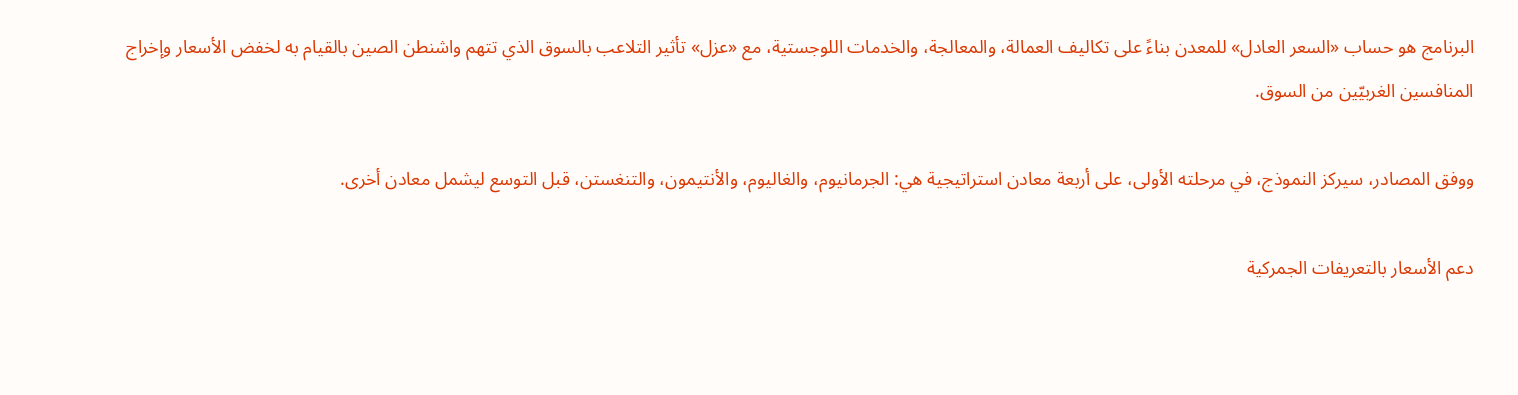البرنامج هو حساب «السعر العادل» للمعدن بناءً على تكاليف العمالة، والمعالجة، والخدمات اللوجستية، مع «عزل» تأثير التلاعب بالسوق الذي تتهم واشنطن الصين بالقيام به لخفض الأسعار وإخراج المنافسين الغربيّين من السوق.

ووفق المصادر، سيركز النموذج، في مرحلته الأولى، على أربعة معادن استراتيجية هي: الجرمانيوم، والغاليوم، والأنتيمون، والتنغستن، قبل التوسع ليشمل معادن أخرى.

دعم الأسعار بالتعريفات الجمركية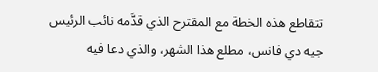تتقاطع هذه الخطة مع المقترح الذي قدَّمه نائب الرئيس جيه دي فانس، مطلع هذا الشهر، والذي دعا فيه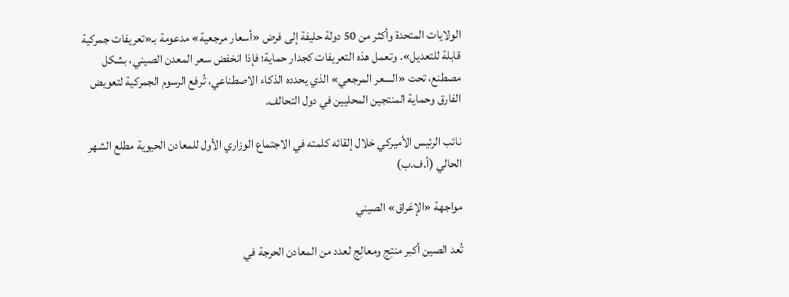الولايات المتحدة وأكثر من 50 دولة حليفة إلى فرض «أسعار مرجعية» مدعومة بـ«تعريفات جمركية قابلة للتعديل». وتعمل هذه التعريفات كجدار حماية؛ فإذا انخفض سعر المعدن الصيني، بشكل مصطنع، تحت «السعر المرجعي» الذي يحدده الذكاء الاصطناعي، تُرفع الرسوم الجمركية لتعويض الفارق وحماية المنتجين المحليين في دول التحالف.

نائب الرئيس الأميركي خلال إلقائه كلمته في الاجتماع الوزاري الأول للمعادن الحيوية مطلع الشهر الحالي (أ.ف.ب)

مواجهة «الإغراق» الصيني

تُعد الصين أكبر منتِج ومعالِج لعدد من المعادن الحرجة في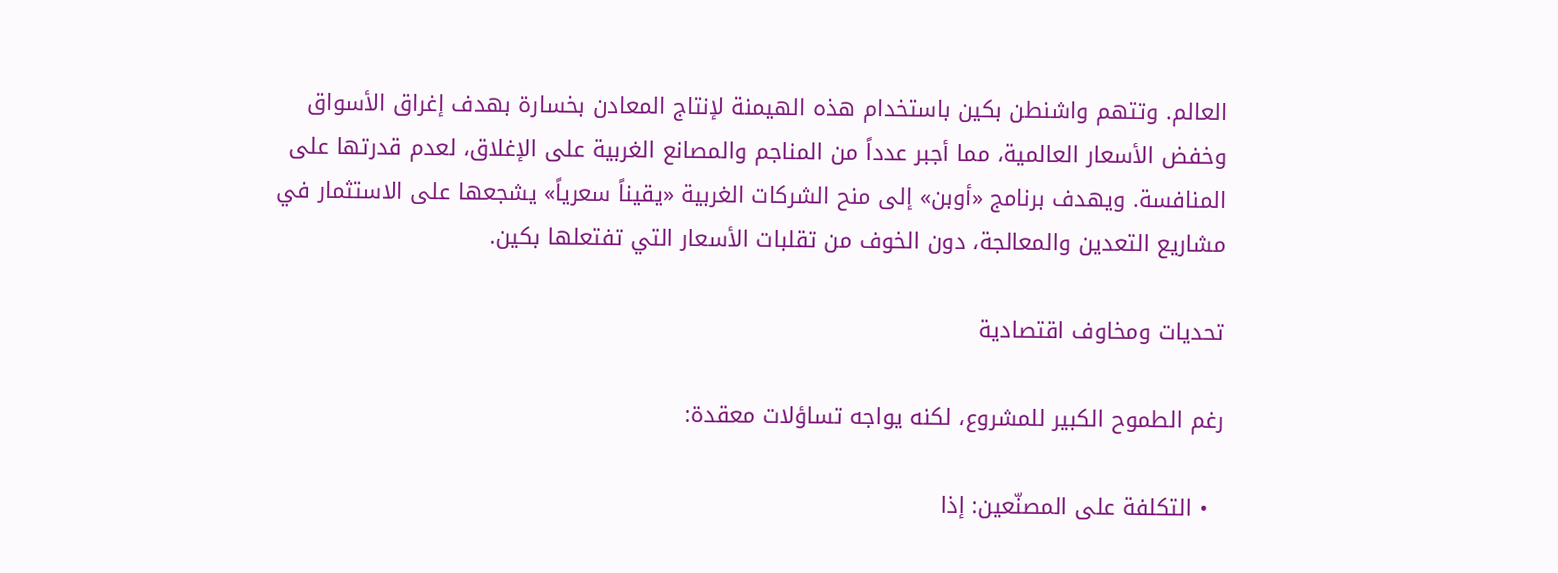العالم. وتتهم واشنطن بكين باستخدام هذه الهيمنة لإنتاج المعادن بخسارة بهدف إغراق الأسواق وخفض الأسعار العالمية، مما أجبر عدداً من المناجم والمصانع الغربية على الإغلاق، لعدم قدرتها على المنافسة. ويهدف برنامج «أوبن» إلى منح الشركات الغربية «يقيناً سعرياً» يشجعها على الاستثمار في مشاريع التعدين والمعالجة، دون الخوف من تقلبات الأسعار التي تفتعلها بكين.

تحديات ومخاوف اقتصادية

رغم الطموح الكبير للمشروع، لكنه يواجه تساؤلات معقدة:

  • التكلفة على المصنّعين: إذا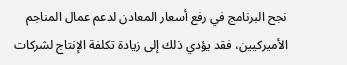نجح البرنامج في رفع أسعار المعادن لدعم عمال المناجم الأميركيين، فقد يؤدي ذلك إلى زيادة تكلفة الإنتاج لشركات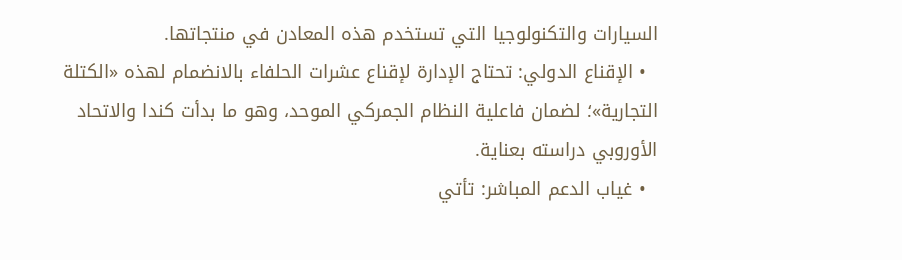السيارات والتكنولوجيا التي تستخدم هذه المعادن في منتجاتها.
  • الإقناع الدولي: تحتاج الإدارة لإقناع عشرات الحلفاء بالانضمام لهذه «الكتلة التجارية»؛ لضمان فاعلية النظام الجمركي الموحد، وهو ما بدأت كندا والاتحاد الأوروبي دراسته بعناية.
  • غياب الدعم المباشر: تأتي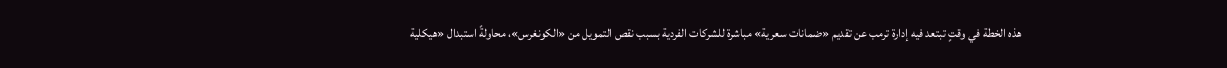هذه الخطة في وقتٍ تبتعد فيه إدارة ترمب عن تقديم «ضمانات سعرية» مباشرة للشركات الفردية بسبب نقص التمويل من «الكونغرس»، محاولةً استبدال «هيكلية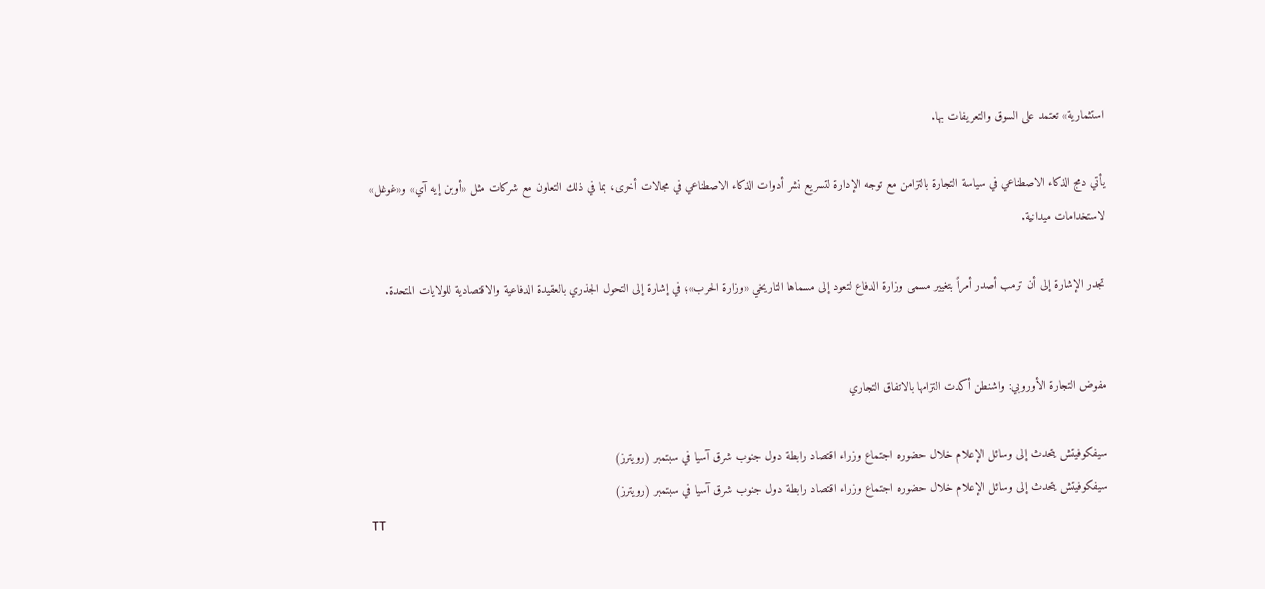استثمارية» تعتمد على السوق والتعريفات بها.

يأتي دمج الذكاء الاصطناعي في سياسة التجارة بالتزامن مع توجه الإدارة لتسريع نشر أدوات الذكاء الاصطناعي في مجالات أخرى، بما في ذلك التعاون مع شركات مثل «أوبن إيه آي» و«غوغل» لاستخدامات ميدانية.

تجدر الإشارة إلى أن ترمب أصدر أمراً بتغيير مسمى وزارة الدفاع لتعود إلى مسماها التاريخي «وزارة الحرب»؛ في إشارة إلى التحول الجذري بالعقيدة الدفاعية والاقتصادية للولايات المتحدة.


مفوض التجارة الأوروبي: واشنطن أكدت التزامها بالاتفاق التجاري

سيفكوفيتش يتحدث إلى وسائل الإعلام خلال حضوره اجتماع وزراء اقتصاد رابطة دول جنوب شرق آسيا في سبتمبر (رويترز)
سيفكوفيتش يتحدث إلى وسائل الإعلام خلال حضوره اجتماع وزراء اقتصاد رابطة دول جنوب شرق آسيا في سبتمبر (رويترز)
TT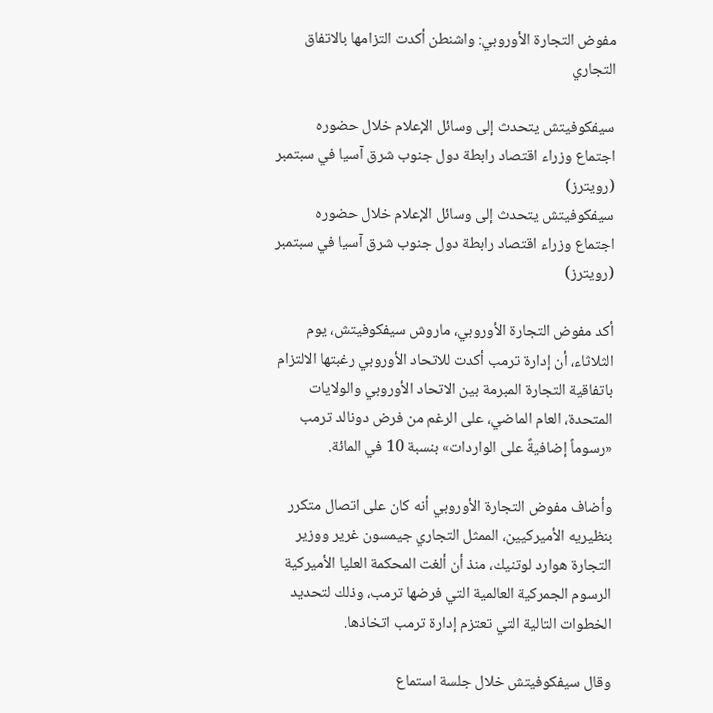مفوض التجارة الأوروبي: واشنطن أكدت التزامها بالاتفاق التجاري

سيفكوفيتش يتحدث إلى وسائل الإعلام خلال حضوره اجتماع وزراء اقتصاد رابطة دول جنوب شرق آسيا في سبتمبر (رويترز)
سيفكوفيتش يتحدث إلى وسائل الإعلام خلال حضوره اجتماع وزراء اقتصاد رابطة دول جنوب شرق آسيا في سبتمبر (رويترز)

أكد مفوض التجارة الأوروبي، ماروش سيفكوفيتش، يوم الثلاثاء، أن إدارة ترمب أكدت للاتحاد الأوروبي رغبتها الالتزام باتفاقية التجارة المبرمة بين الاتحاد الأوروبي والولايات المتحدة، العام الماضي، على الرغم من فرض دونالد ترمب «رسوماً إضافيةً على الواردات» بنسبة 10 في المائة.

وأضاف مفوض التجارة الأوروبي أنه كان على اتصال متكرر بنظيريه الأميركيين، الممثل التجاري جيمسون غرير ووزير التجارة هوارد لوتنيك، منذ أن ألغت المحكمة العليا الأميركية الرسوم الجمركية العالمية التي فرضها ترمب، وذلك لتحديد الخطوات التالية التي تعتزم إدارة ترمب اتخاذها.

وقال سيفكوفيتش خلال جلسة استماع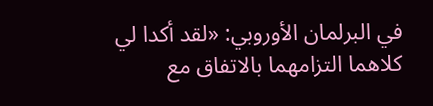في البرلمان الأوروبي: «لقد أكدا لي كلاهما التزامهما بالاتفاق مع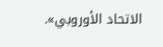الاتحاد الأوروبي».